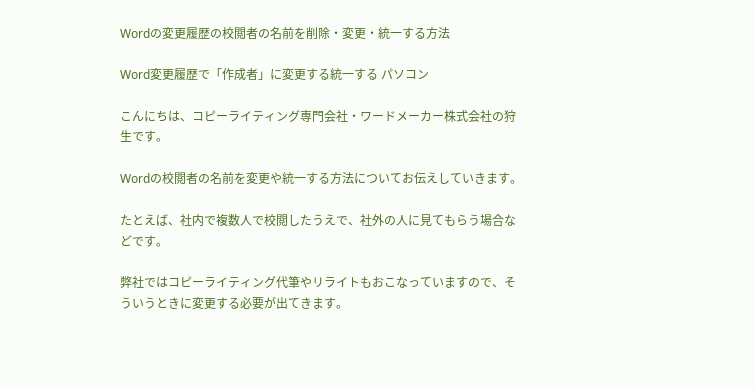Wordの変更履歴の校閲者の名前を削除・変更・統一する方法

Word変更履歴で「作成者」に変更する統一する パソコン

こんにちは、コピーライティング専門会社・ワードメーカー株式会社の狩生です。

Wordの校閲者の名前を変更や統一する方法についてお伝えしていきます。

たとえば、社内で複数人で校閲したうえで、社外の人に見てもらう場合などです。

弊社ではコピーライティング代筆やリライトもおこなっていますので、そういうときに変更する必要が出てきます。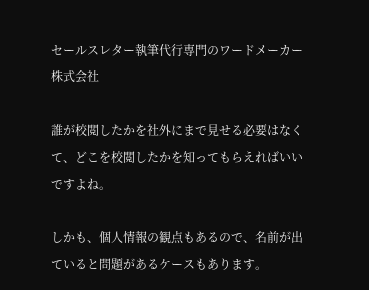セールスレター執筆代行専門のワードメーカー株式会社

誰が校閲したかを社外にまで見せる必要はなくて、どこを校閲したかを知ってもらえればいいですよね。

しかも、個人情報の観点もあるので、名前が出ていると問題があるケースもあります。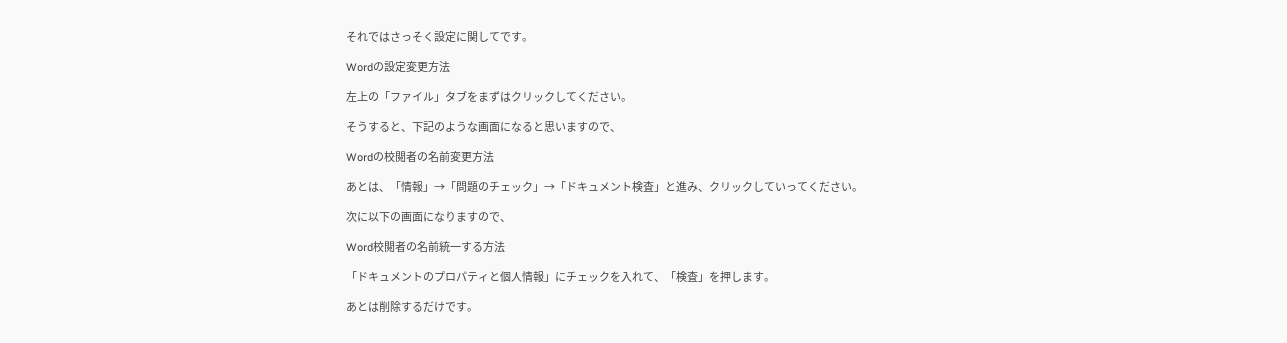それではさっそく設定に関してです。

Wordの設定変更方法

左上の「ファイル」タブをまずはクリックしてください。

そうすると、下記のような画面になると思いますので、

Wordの校閲者の名前変更方法

あとは、「情報」→「問題のチェック」→「ドキュメント検査」と進み、クリックしていってください。

次に以下の画面になりますので、

Word校閲者の名前統一する方法

「ドキュメントのプロパティと個人情報」にチェックを入れて、「検査」を押します。

あとは削除するだけです。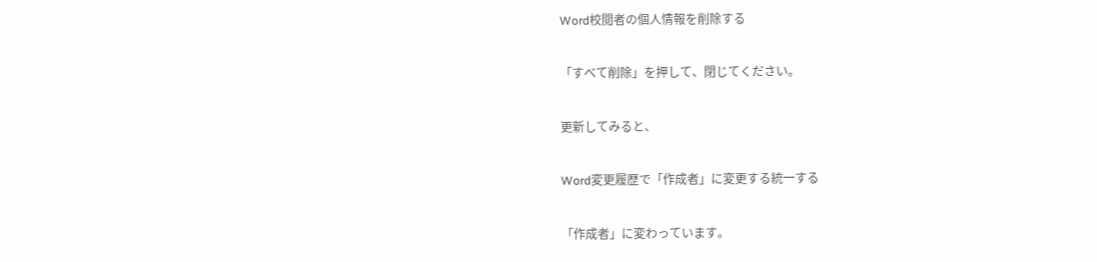Word校閲者の個人情報を削除する

「すべて削除」を押して、閉じてください。

更新してみると、

Word変更履歴で「作成者」に変更する統一する

「作成者」に変わっています。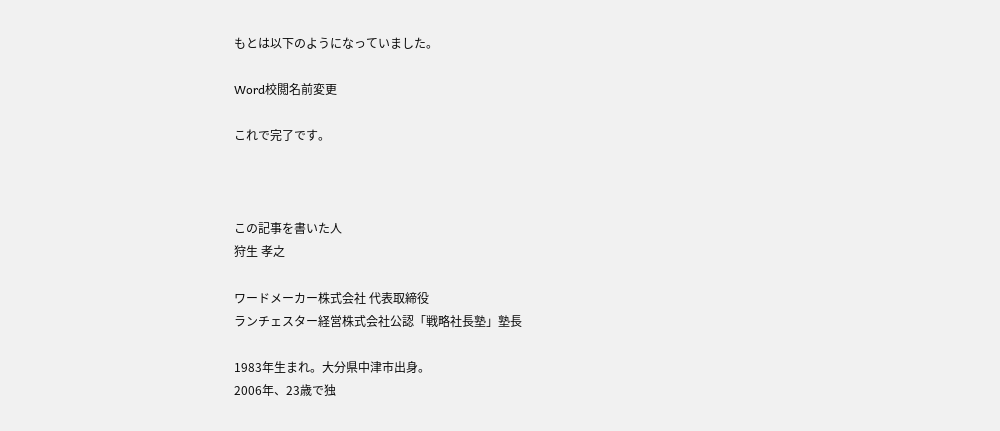もとは以下のようになっていました。

Word校閲名前変更

これで完了です。



この記事を書いた人
狩生 孝之

ワードメーカー株式会社 代表取締役
ランチェスター経営株式会社公認「戦略社長塾」塾長

1983年生まれ。大分県中津市出身。
2006年、23歳で独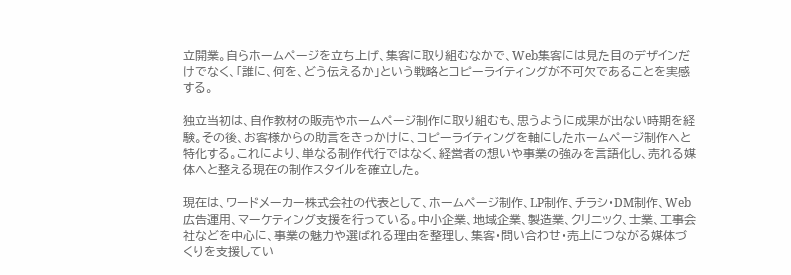立開業。自らホームページを立ち上げ、集客に取り組むなかで、Web集客には見た目のデザインだけでなく、「誰に、何を、どう伝えるか」という戦略とコピーライティングが不可欠であることを実感する。

独立当初は、自作教材の販売やホームページ制作に取り組むも、思うように成果が出ない時期を経験。その後、お客様からの助言をきっかけに、コピーライティングを軸にしたホームページ制作へと特化する。これにより、単なる制作代行ではなく、経営者の想いや事業の強みを言語化し、売れる媒体へと整える現在の制作スタイルを確立した。

現在は、ワードメーカー株式会社の代表として、ホームページ制作、LP制作、チラシ・DM制作、Web広告運用、マーケティング支援を行っている。中小企業、地域企業、製造業、クリニック、士業、工事会社などを中心に、事業の魅力や選ばれる理由を整理し、集客・問い合わせ・売上につながる媒体づくりを支援してい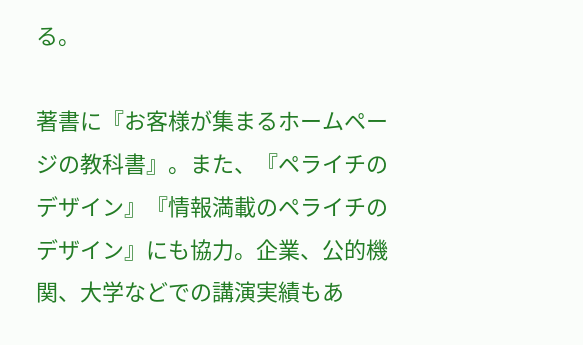る。

著書に『お客様が集まるホームページの教科書』。また、『ペライチのデザイン』『情報満載のペライチのデザイン』にも協力。企業、公的機関、大学などでの講演実績もあ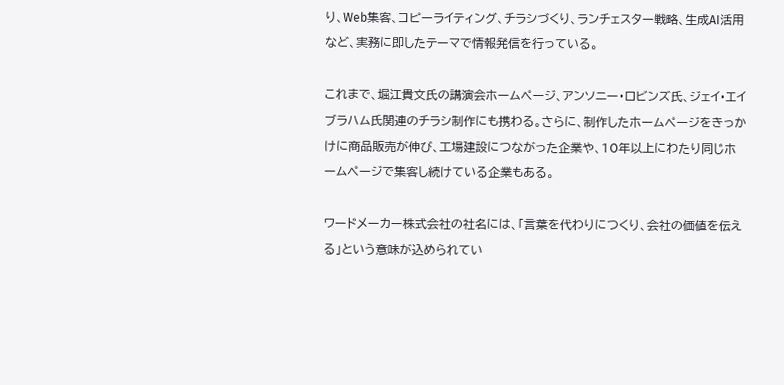り、Web集客、コピーライティング、チラシづくり、ランチェスター戦略、生成AI活用など、実務に即したテーマで情報発信を行っている。

これまで、堀江貴文氏の講演会ホームページ、アンソニー・ロビンズ氏、ジェイ・エイブラハム氏関連のチラシ制作にも携わる。さらに、制作したホームページをきっかけに商品販売が伸び、工場建設につながった企業や、10年以上にわたり同じホームページで集客し続けている企業もある。

ワードメーカー株式会社の社名には、「言葉を代わりにつくり、会社の価値を伝える」という意味が込められてい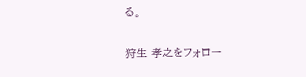る。

狩生 孝之をフォロー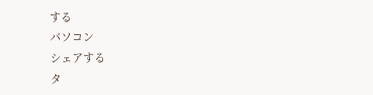する
パソコン
シェアする
タ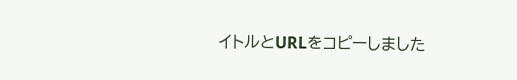イトルとURLをコピーしました